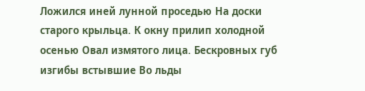Ложился иней лунной проседью На доски старого крыльца. К окну прилип холодной осенью Овал измятого лица. Бескровных губ изгибы встывшие Во льды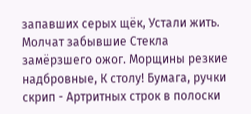запавших серых щёк, Устали жить. Молчат забывшие Стекла замёрзшего ожог. Морщины резкие надбровные, К столу! Бумага, ручки скрип - Артритных строк в полоски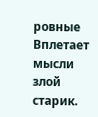ровные Вплетает мысли злой старик.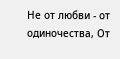Не от любви - от одиночества, От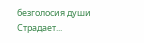безголосия души Страдает...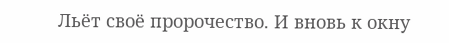Льёт своё пророчество. И вновь к окну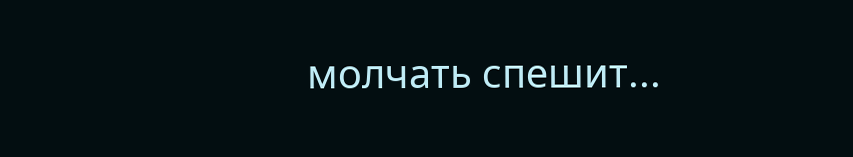молчать спешит...